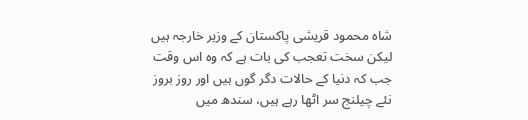شاہ محمود قریشی پاکستان کے وزیر خارجہ ہیں لیکن سخت تعجب کی بات ہے کہ وہ اس وقت جب کہ دنیا کے حالات دگر گوں ہیں اور روز بروز نئے چیلنج سر اٹھا رہے ہیں، سندھ میں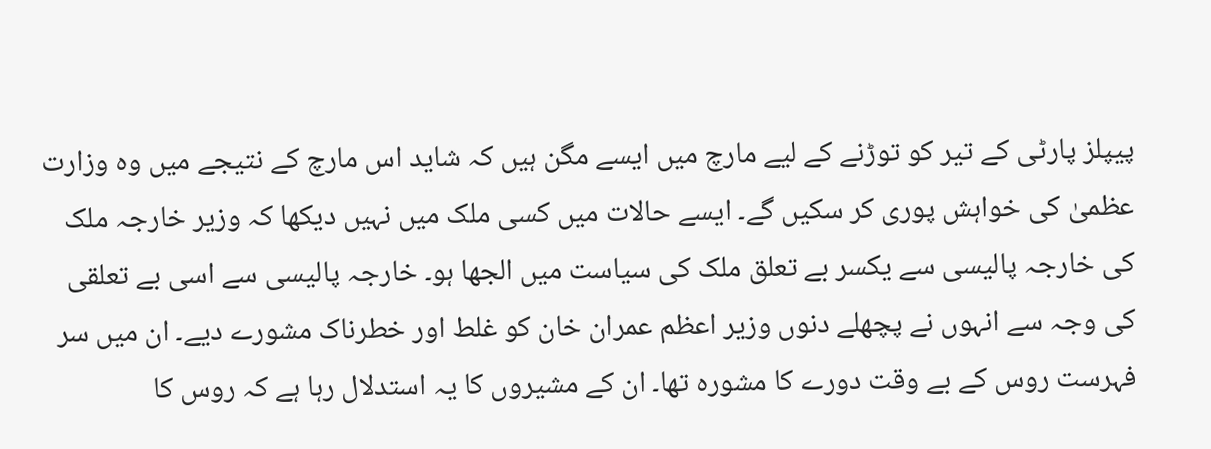پیپلز پارٹی کے تیر کو توڑنے کے لیے مارچ میں ایسے مگن ہیں کہ شاید اس مارچ کے نتیجے میں وہ وزارت عظمیٰ کی خواہش پوری کر سکیں گے۔ ایسے حالات میں کسی ملک میں نہیں دیکھا کہ وزیر خارجہ ملک کی خارجہ پالیسی سے یکسر بے تعلق ملک کی سیاست میں الجھا ہو۔ خارجہ پالیسی سے اسی بے تعلقی کی وجہ سے انہوں نے پچھلے دنوں وزیر اعظم عمران خان کو غلط اور خطرناک مشورے دیے۔ ان میں سر فہرست روس کے بے وقت دورے کا مشورہ تھا۔ ان کے مشیروں کا یہ استدلال رہا ہے کہ روس کا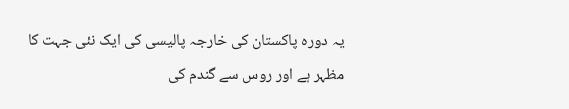یہ دورہ پاکستان کی خارجہ پالیسی کی ایک نئی جہت کا مظہر ہے اور روس سے گندم کی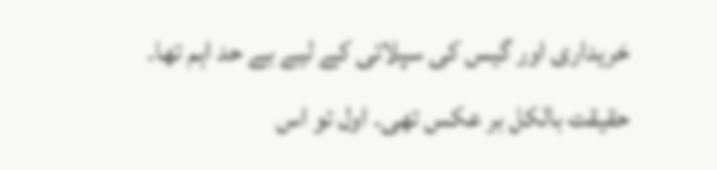خریداری اور گیس کی سپلائی کے لیے بے حد اہم تھا۔ حقیقت بالکل بر عکس تھی۔ اول تو اس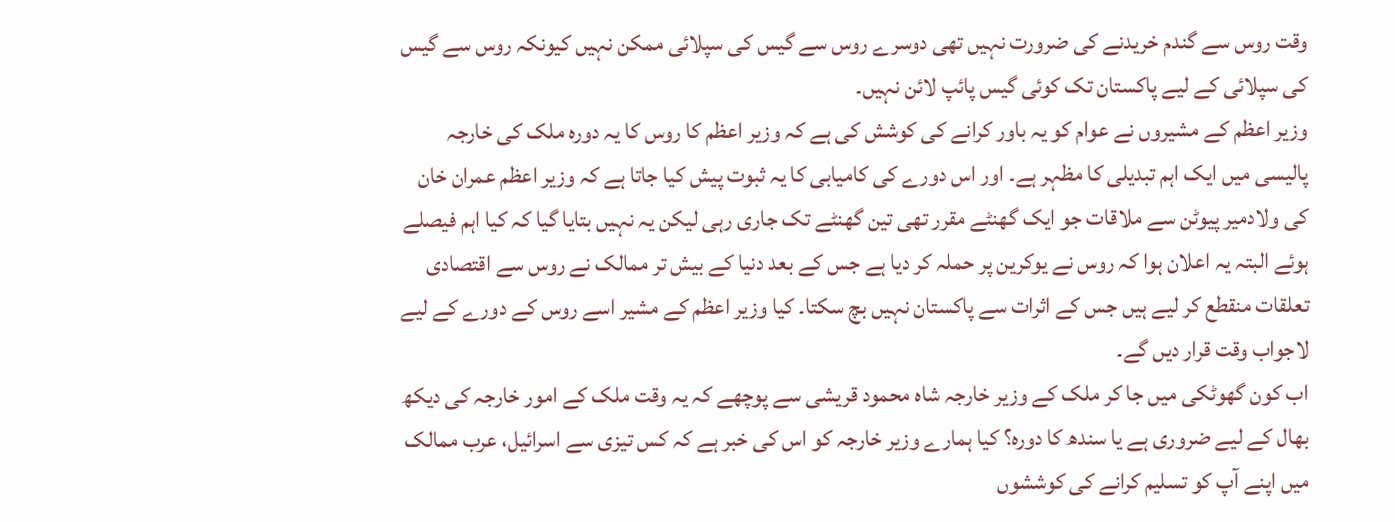وقت روس سے گندم خریدنے کی ضرورت نہیں تھی دوسرے روس سے گیس کی سپلائی ممکن نہیں کیونکہ روس سے گیس کی سپلائی کے لیے پاکستان تک کوئی گیس پائپ لائن نہیں۔
وزیر اعظم کے مشیروں نے عوام کو یہ باور کرانے کی کوشش کی ہے کہ وزیر اعظم کا روس کا یہ دورہ ملک کی خارجہ پالیسی میں ایک اہم تبدیلی کا مظہر ہے۔ اور اس دورے کی کامیابی کا یہ ثبوت پیش کیا جاتا ہے کہ وزیر اعظم عمران خان کی ولادمیر پیوٹن سے ملاقات جو ایک گھنٹے مقرر تھی تین گھنٹے تک جاری رہی لیکن یہ نہیں بتایا گیا کہ کیا اہم فیصلے ہوئے البتہ یہ اعلان ہوا کہ روس نے یوکرین پر حملہ کر دیا ہے جس کے بعد دنیا کے بیش تر ممالک نے روس سے اقتصادی تعلقات منقطع کر لیے ہیں جس کے اثرات سے پاکستان نہیں بچ سکتا۔ کیا وزیر اعظم کے مشیر اسے روس کے دورے کے لیے لاجواب وقت قرار دیں گے۔
اب کون گھوٹکی میں جا کر ملک کے وزیر خارجہ شاہ محمود قریشی سے پوچھے کہ یہ وقت ملک کے امور خارجہ کی دیکھ بھال کے لیے ضروری ہے یا سندھ کا دورہ؟ کیا ہمارے وزیر خارجہ کو اس کی خبر ہے کہ کس تیزی سے اسرائیل، عرب ممالک میں اپنے آپ کو تسلیم کرانے کی کوششوں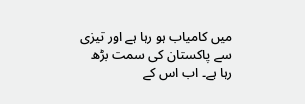میں کامیاب ہو رہا ہے اور تیزی سے پاکستان کی سمت بڑھ رہا ہے۔ اب اس کے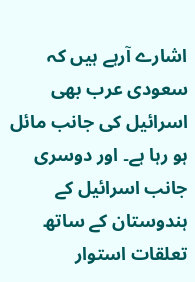اشارے آرہے ہیں کہ سعودی عرب بھی اسرائیل کی جانب مائل ہو رہا ہے۔ اور دوسری جانب اسرائیل کے ہندوستان کے ساتھ تعلقات استوار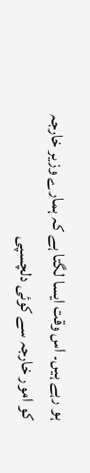ہو رہے ہیں۔ اس وقت ایسا لگتا ہے کہ ہمارے وزیر خارجہ کو امور خارجہ سے کوئی دلچسپی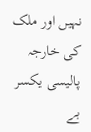نہیں اور ملک کی خارجہ پالیسی یکسر بے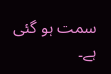سمت ہو گئی ہے۔